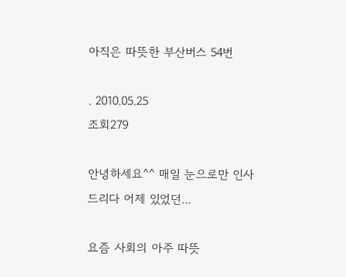아직은 따뜻한 부산버스 54번

. 2010.05.25
조회279

안녕하세요^^ 매일 눈으로만 인사드리다 어제 있었던...

요즘 사회의 아주 따뜻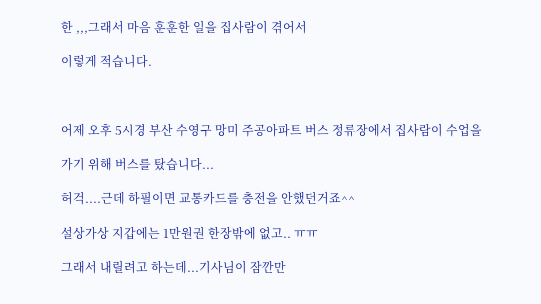한 ,,,그래서 마음 훈훈한 일을 집사람이 겪어서

이렇게 적습니다.



어제 오후 5시경 부산 수영구 망미 주공아파트 버스 정류장에서 집사람이 수업을

가기 위해 버스를 탔습니다...

허걱....근데 하필이면 교통카드를 충전을 안했던거죠^^

설상가상 지갑에는 1만원권 한장밖에 없고.. ㅠㅠ

그래서 내릴려고 하는데...기사님이 잠깐만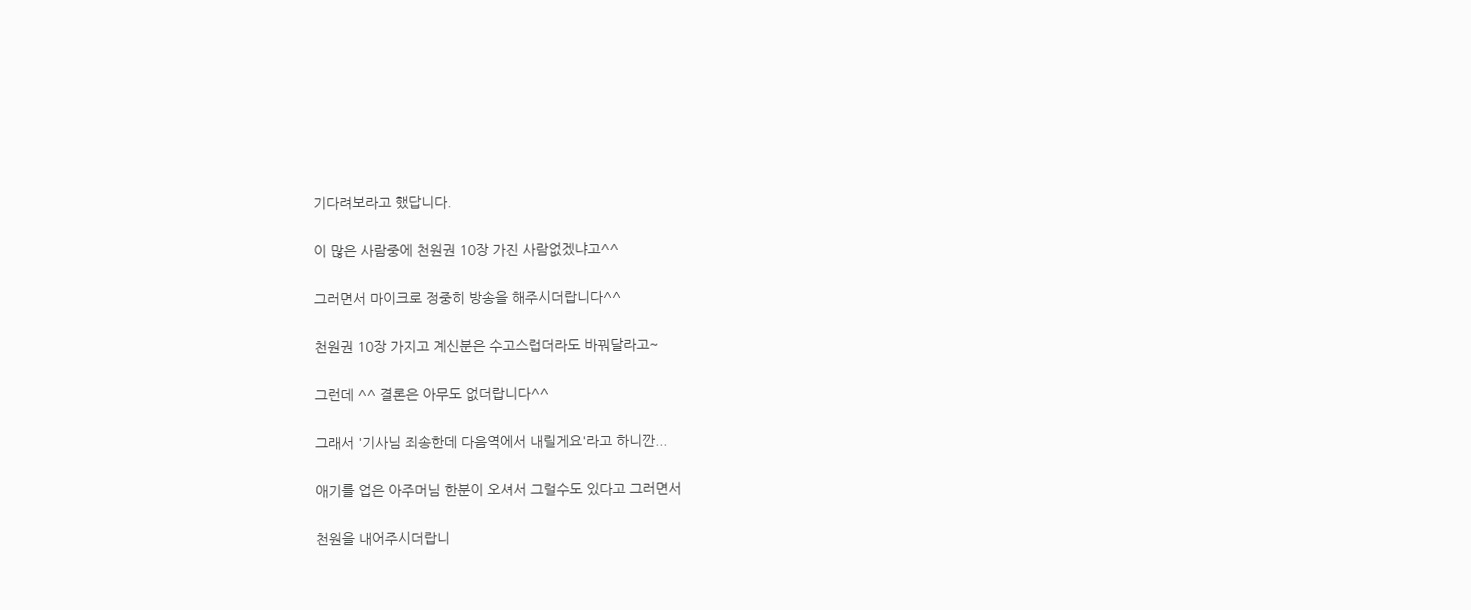기다려보라고 했답니다.

이 많은 사람중에 천원권 10장 가진 사람없겠냐고^^

그러면서 마이크로 정중히 방송을 해주시더랍니다^^

천원권 10장 가지고 계신분은 수고스럽더라도 바꿔달라고~

그런데 ^^ 결론은 아무도 없더랍니다^^

그래서 '기사님 죄송한데 다음역에서 내릴게요'라고 하니깐...

애기를 업은 아주머님 한분이 오셔서 그럴수도 있다고 그러면서

천원을 내어주시더랍니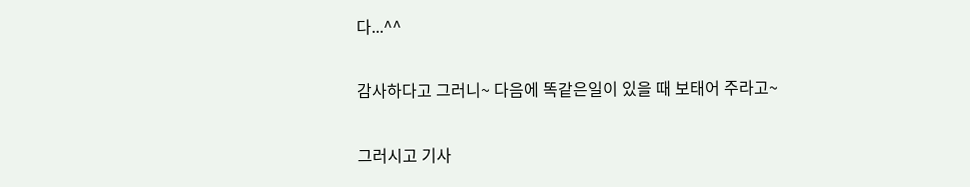다...^^

감사하다고 그러니~ 다음에 똑같은일이 있을 때 보태어 주라고~

그러시고 기사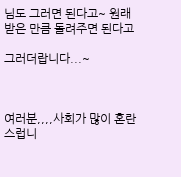님도 그러면 된다고~ 원래 받은 만큼 돌려주면 된다고

그러더랍니다...~



여러분,,,,사회가 많이 혼란스럽니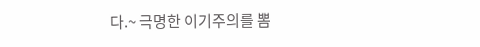다.~ 극명한 이기주의를 뽐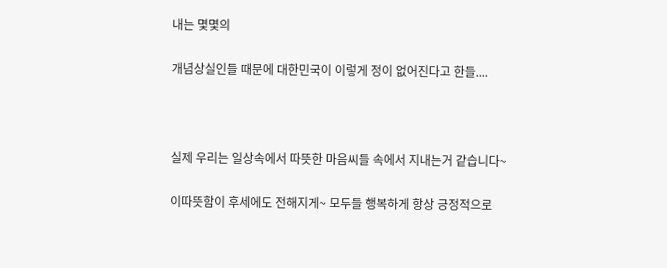내는 몇몇의

개념상실인들 때문에 대한민국이 이렇게 정이 없어진다고 한들....



실제 우리는 일상속에서 따뜻한 마음씨들 속에서 지내는거 같습니다~

이따뜻함이 후세에도 전해지게~ 모두들 행복하게 항상 긍정적으로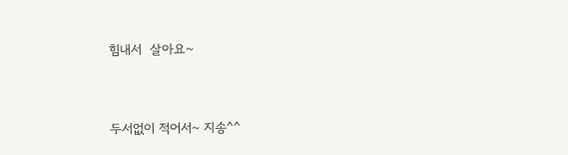힘내서  살아요~



두서없이 적어서~ 지송^^